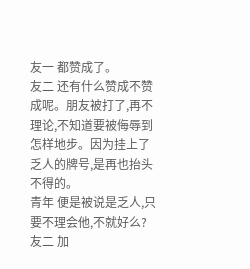友一 都赞成了。
友二 还有什么赞成不赞成呢。朋友被打了,再不理论,不知道要被侮辱到怎样地步。因为挂上了乏人的牌号,是再也抬头不得的。
青年 便是被说是乏人,只要不理会他,不就好么?
友二 加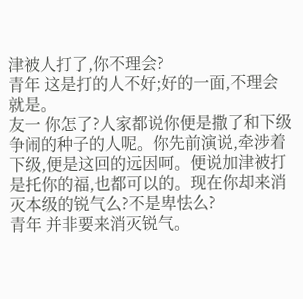津被人打了,你不理会?
青年 这是打的人不好;好的一面,不理会就是。
友一 你怎了?人家都说你便是撒了和下级争闹的种子的人呢。你先前演说,牵涉着下级,便是这回的远因呵。便说加津被打是托你的福,也都可以的。现在你却来消灭本级的锐气么?不是卑怯么?
青年 并非要来消灭锐气。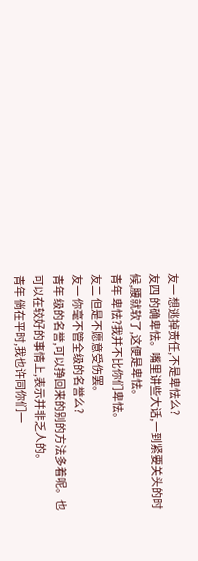友一 想逃掉责任,不是卑怯么?
友四 的确卑怯。嘴里讲些大话,一到紧要关头的时候,腰就软了,这便是卑怯。
青年 卑怯?我并不比你们卑怯。
友二 但是不愿意受伤罢。
友一 你毫不管全级的名誉么?
青年 级的名誉,可以挣回来的别的方法多着呢。也可以在较好的事情上,表示并非乏人的。
青年 倘在平时,我也许同你们一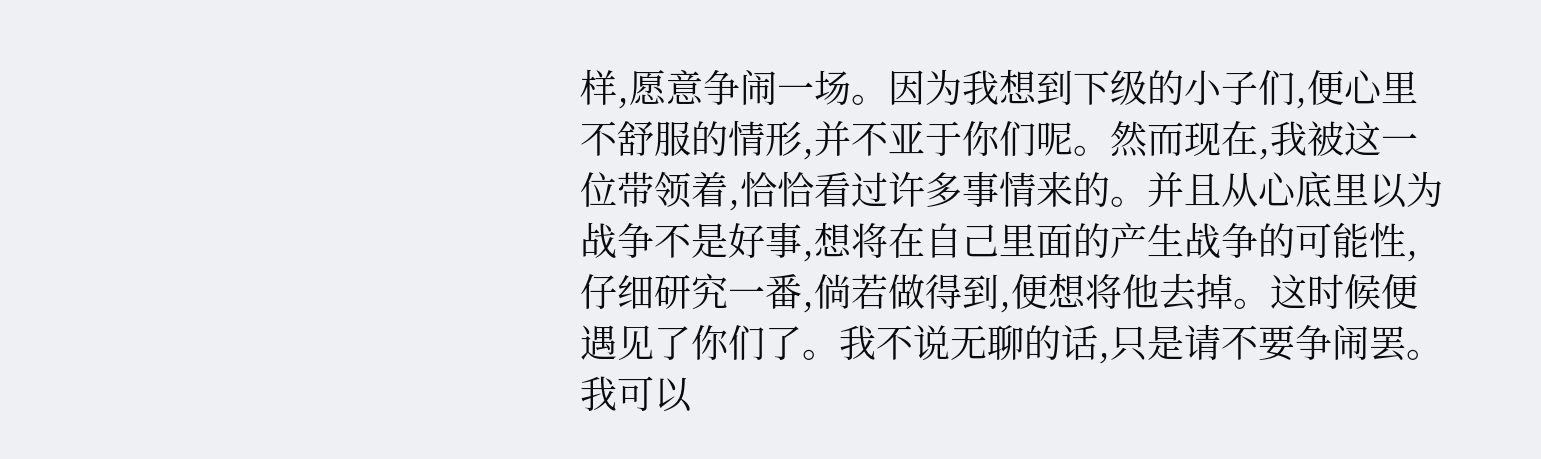样,愿意争闹一场。因为我想到下级的小子们,便心里不舒服的情形,并不亚于你们呢。然而现在,我被这一位带领着,恰恰看过许多事情来的。并且从心底里以为战争不是好事,想将在自己里面的产生战争的可能性,仔细研究一番,倘若做得到,便想将他去掉。这时候便遇见了你们了。我不说无聊的话,只是请不要争闹罢。我可以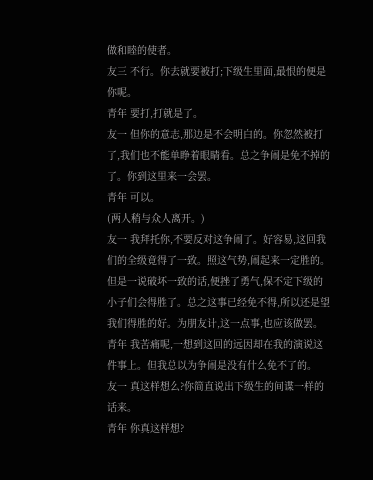做和睦的使者。
友三 不行。你去就要被打;下级生里面,最恨的便是你呢。
青年 要打,打就是了。
友一 但你的意志,那边是不会明白的。你忽然被打了,我们也不能单睁着眼睛看。总之争闹是免不掉的了。你到这里来一会罢。
青年 可以。
(两人稍与众人离开。)
友一 我拜托你,不要反对这争闹了。好容易,这回我们的全级竟得了一致。照这气势,闹起来一定胜的。但是一说破坏一致的话,便挫了勇气,保不定下级的小子们会得胜了。总之这事已经免不得,所以还是望我们得胜的好。为朋友计,这一点事,也应该做罢。
青年 我苦痛呢,一想到这回的远因却在我的演说这件事上。但我总以为争闹是没有什么免不了的。
友一 真这样想么?你简直说出下级生的间谍一样的话来。
青年 你真这样想?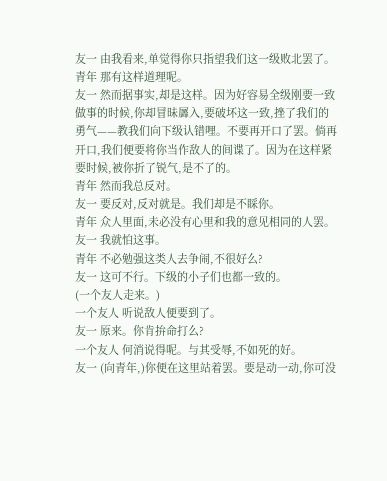友一 由我看来,单觉得你只指望我们这一级败北罢了。
青年 那有这样道理呢。
友一 然而据事实,却是这样。因为好容易全级刚要一致做事的时候,你却冒昧羼入,要破坏这一致,挫了我们的勇气——教我们向下级认错哩。不要再开口了罢。倘再开口,我们便要将你当作敌人的间谍了。因为在这样紧要时候,被你折了锐气,是不了的。
青年 然而我总反对。
友一 要反对,反对就是。我们却是不睬你。
青年 众人里面,未必没有心里和我的意见相同的人罢。
友一 我就怕这事。
青年 不必勉强这类人去争闹,不很好么?
友一 这可不行。下级的小子们也都一致的。
(一个友人走来。)
一个友人 听说敌人便要到了。
友一 原来。你肯拚命打么?
一个友人 何消说得呢。与其受辱,不如死的好。
友一 (向青年,)你便在这里站着罢。要是动一动,你可没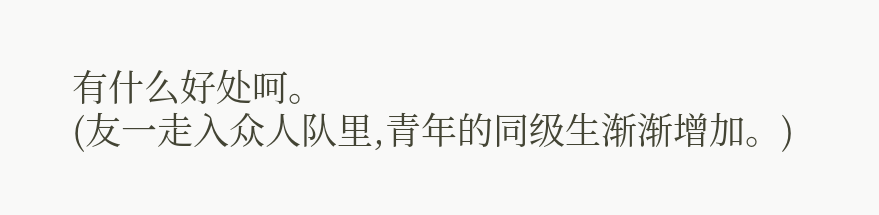有什么好处呵。
(友一走入众人队里,青年的同级生渐渐增加。)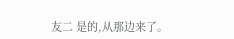友二 是的,从那边来了。